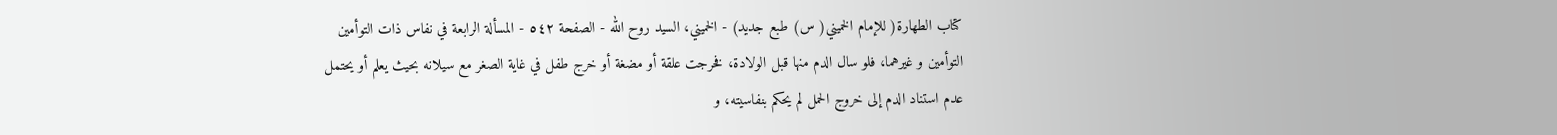كتاب الطهارة( للإمام الخميني( س) طبع جديد) - الخميني، السيد روح الله - الصفحة ٥٤٢ - المسألة الرابعة في نفاس ذات التوأمين
التوأمين و غيرهما، فلو سال الدم منها قبل الولادة، فخرجت علقة أو مضغة أو خرج طفل في غاية الصغر مع سيلانه بحيث يعلم أو يحتمل عدم استناد الدم إلى خروج الحمل لم يحكم بنفاسيته، و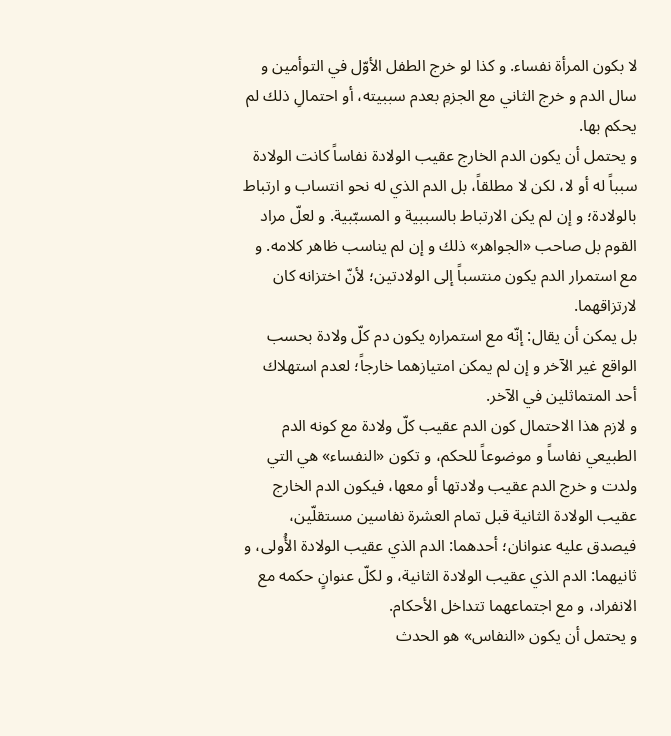لا بكون المرأة نفساء. و كذا لو خرج الطفل الأوّل في التوأمين و سال الدم و خرج الثاني مع الجزمِ بعدم سببيته، أو احتمالِ ذلك لم يحكم بها.
و يحتمل أن يكون الدم الخارج عقيب الولادة نفاساً كانت الولادة سبباً له أو لا، لكن لا مطلقاً، بل الدم الذي له نحو انتساب و ارتباط بالولادة؛ و إن لم يكن الارتباط بالسببية و المسبّبية. و لعلّ مراد القوم بل صاحب «الجواهر» ذلك و إن لم يناسب ظاهر كلامه. و مع استمرار الدم يكون منتسباً إلى الولادتين؛ لأنّ اختزانه كان لارتزاقهما.
بل يمكن أن يقال: إنّه مع استمراره يكون دم كلّ ولادة بحسب الواقع غير الآخر و إن لم يمكن امتيازهما خارجاً؛ لعدم استهلاك أحد المتماثلين في الآخر.
و لازم هذا الاحتمال كون الدم عقيب كلّ ولادة مع كونه الدم الطبيعي نفاساً و موضوعاً للحكم، و تكون «النفساء» هي التي ولدت و خرج الدم عقيب ولادتها أو معها، فيكون الدم الخارج عقيب الولادة الثانية قبل تمام العشرة نفاسين مستقلّين، فيصدق عليه عنوانان؛ أحدهما: الدم الذي عقيب الولادة الأُولى، و ثانيهما: الدم الذي عقيب الولادة الثانية، و لكلّ عنوانٍ حكمه مع الانفراد، و مع اجتماعهما تتداخل الأحكام.
و يحتمل أن يكون «النفاس» هو الحدث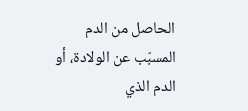الحاصل من الدم المسبّب عن الولادة، أو الدم الذي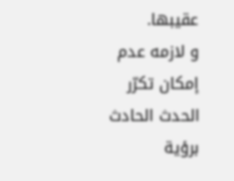عقيبها.
و لازمه عدم إمكان تكرّر الحدث الحادث برؤية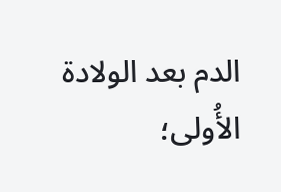الدم بعد الولادة الأُولى؛